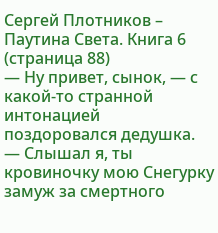Сергей Плотников – Паутина Света. Книга 6 (страница 88)
— Ну привет, сынок, — с какой-то странной интонацией поздоровался дедушка.
— Слышал я, ты кровиночку мою Снегурку замуж за смертного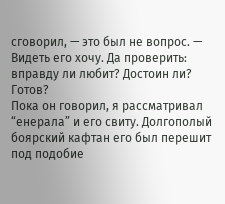сговорил, — это был не вопрос. — Видеть его хочу. Да проверить: вправду ли любит? Достоин ли? Готов?
Пока он говорил, я рассматривал “енерала” и его свиту. Долгополый боярский кафтан его был перешит под подобие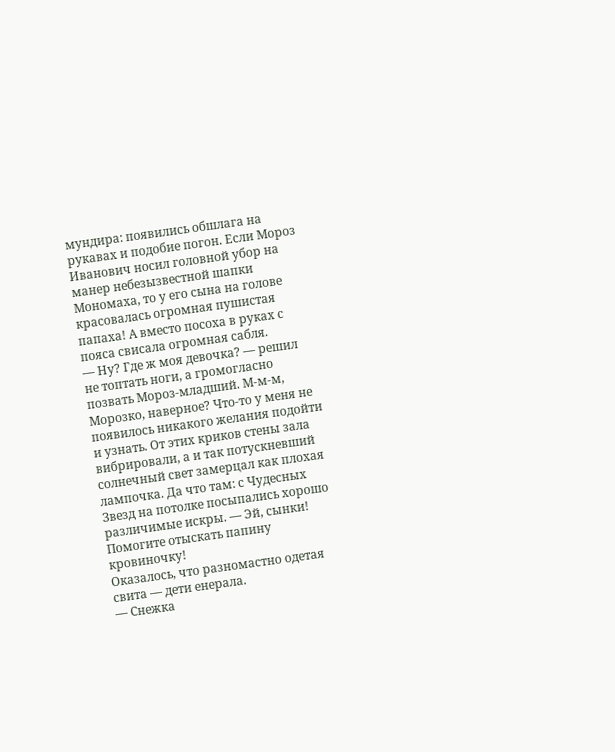мундира: появились обшлага на рукавах и подобие погон. Если Мороз Иванович носил головной убор на манер небезызвестной шапки Мономаха, то у его сына на голове красовалась огромная пушистая папаха! А вместо посоха в руках с пояса свисала огромная сабля.
— Ну? Где ж моя девочка? — решил не топтать ноги, а громогласно позвать Мороз-младший. М-м-м, Морозко, наверное? Что-то у меня не появилось никакого желания подойти и узнать. От этих криков стены зала вибрировали, а и так потускневший солнечный свет замерцал как плохая лампочка. Да что там: с Чудесных Звезд на потолке посыпались хорошо различимые искры. — Эй, сынки! Помогите отыскать папину кровиночку!
Оказалось, что разномастно одетая свита — дети енерала.
— Снежка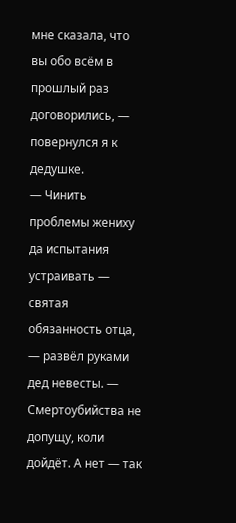мне сказала, что вы обо всём в прошлый раз договорились, — повернулся я к дедушке.
— Чинить проблемы жениху да испытания устраивать — святая обязанность отца, — развёл руками дед невесты. — Смертоубийства не допущу, коли дойдёт. А нет — так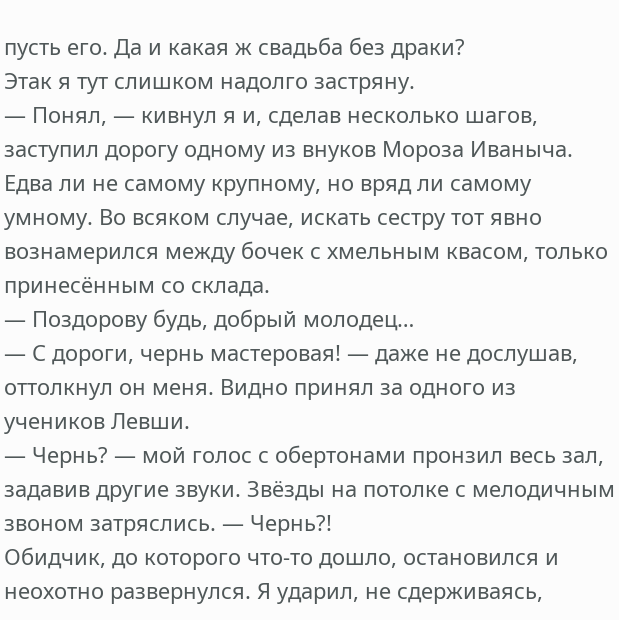пусть его. Да и какая ж свадьба без драки?
Этак я тут слишком надолго застряну.
— Понял, — кивнул я и, сделав несколько шагов, заступил дорогу одному из внуков Мороза Иваныча. Едва ли не самому крупному, но вряд ли самому умному. Во всяком случае, искать сестру тот явно вознамерился между бочек с хмельным квасом, только принесённым со склада.
— Поздорову будь, добрый молодец…
— С дороги, чернь мастеровая! — даже не дослушав, оттолкнул он меня. Видно принял за одного из учеников Левши.
— Чернь? — мой голос с обертонами пронзил весь зал, задавив другие звуки. Звёзды на потолке с мелодичным звоном затряслись. — Чернь?!
Обидчик, до которого что-то дошло, остановился и неохотно развернулся. Я ударил, не сдерживаясь,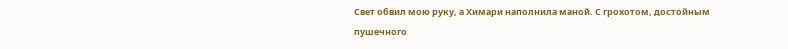Свет обвил мою руку, а Химари наполнила маной. С грохотом, достойным пушечного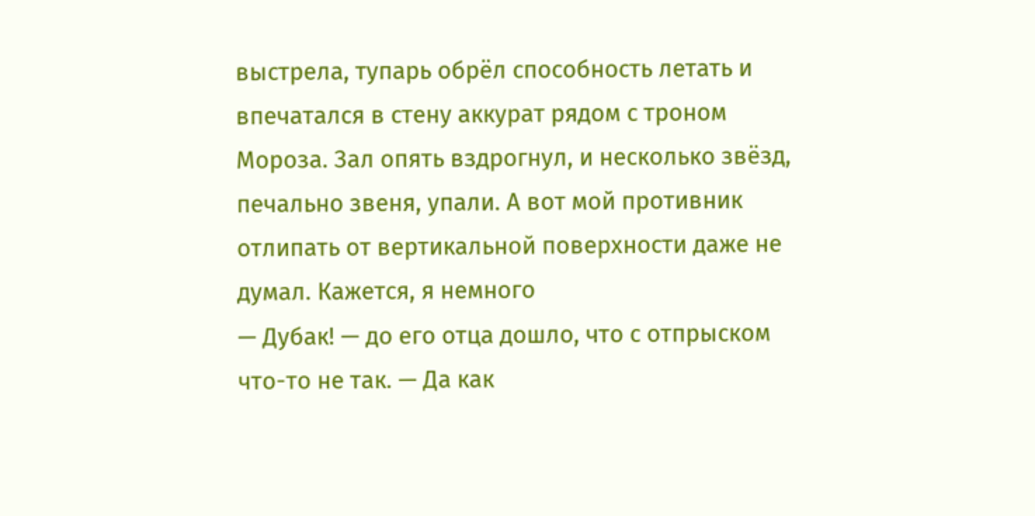выстрела, тупарь обрёл способность летать и впечатался в стену аккурат рядом с троном Мороза. Зал опять вздрогнул, и несколько звёзд, печально звеня, упали. А вот мой противник отлипать от вертикальной поверхности даже не думал. Кажется, я немного
— Дубак! — до его отца дошло, что с отпрыском что-то не так. — Да как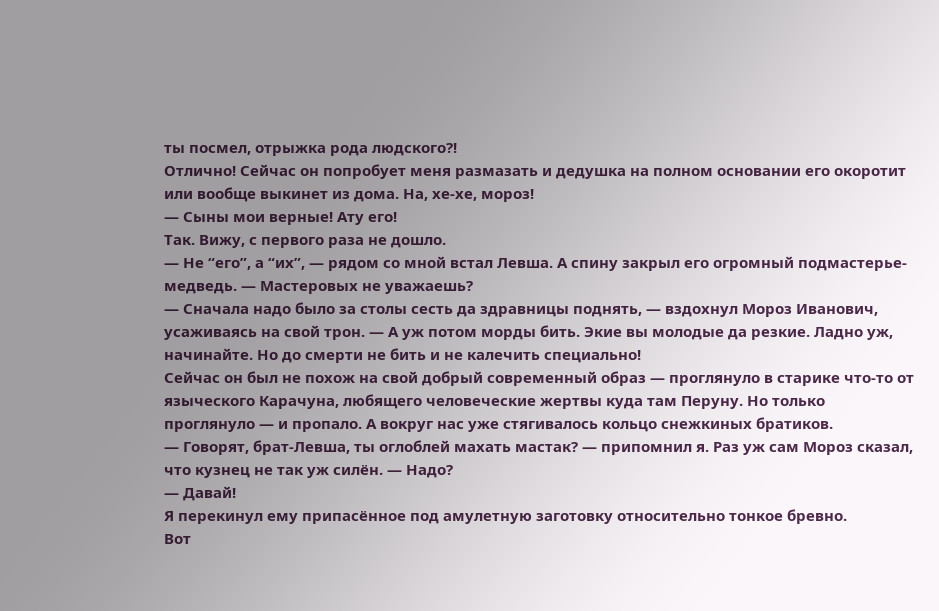ты посмел, отрыжка рода людского?!
Отлично! Сейчас он попробует меня размазать и дедушка на полном основании его окоротит или вообще выкинет из дома. На, хе-хе, мороз!
— Сыны мои верные! Ату его!
Так. Вижу, с первого раза не дошло.
— Не “его”, а “их”, — рядом со мной встал Левша. А спину закрыл его огромный подмастерье-медведь. — Мастеровых не уважаешь?
— Сначала надо было за столы сесть да здравницы поднять, — вздохнул Мороз Иванович, усаживаясь на свой трон. — А уж потом морды бить. Экие вы молодые да резкие. Ладно уж, начинайте. Но до смерти не бить и не калечить специально!
Сейчас он был не похож на свой добрый современный образ — проглянуло в старике что-то от языческого Карачуна, любящего человеческие жертвы куда там Перуну. Но только проглянуло — и пропало. А вокруг нас уже стягивалось кольцо снежкиных братиков.
— Говорят, брат-Левша, ты оглоблей махать мастак? — припомнил я. Раз уж сам Мороз сказал, что кузнец не так уж силён. — Надо?
— Давай!
Я перекинул ему припасённое под амулетную заготовку относительно тонкое бревно.
Вот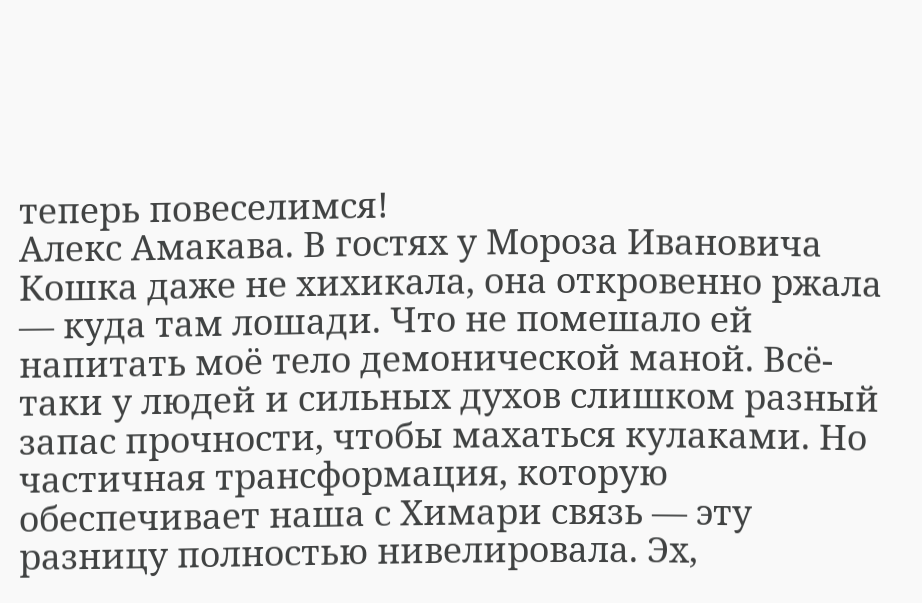теперь повеселимся!
Алекс Амакава. В гостях у Мороза Ивановича
Кошка даже не хихикала, она откровенно ржала — куда там лошади. Что не помешало ей напитать моё тело демонической маной. Всё-таки у людей и сильных духов слишком разный запас прочности, чтобы махаться кулаками. Но частичная трансформация, которую обеспечивает наша с Химари связь — эту разницу полностью нивелировала. Эх,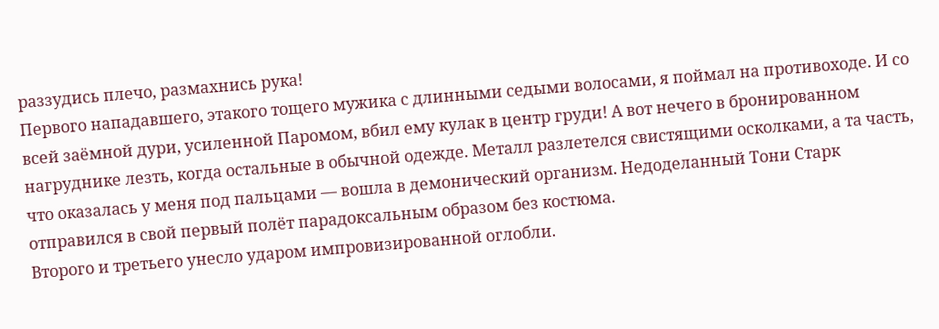раззудись плечо, размахнись рука!
Первого нападавшего, этакого тощего мужика с длинными седыми волосами, я поймал на противоходе. И со всей заёмной дури, усиленной Паромом, вбил ему кулак в центр груди! А вот нечего в бронированном нагруднике лезть, когда остальные в обычной одежде. Металл разлетелся свистящими осколками, а та часть, что оказалась у меня под пальцами — вошла в демонический организм. Недоделанный Тони Старк отправился в свой первый полёт парадоксальным образом без костюма.
Второго и третьего унесло ударом импровизированной оглобли.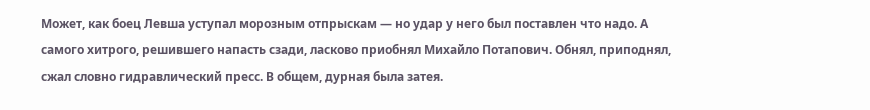Может, как боец Левша уступал морозным отпрыскам — но удар у него был поставлен что надо. А самого хитрого, решившего напасть сзади, ласково приобнял Михайло Потапович. Обнял, приподнял, сжал словно гидравлический пресс. В общем, дурная была затея.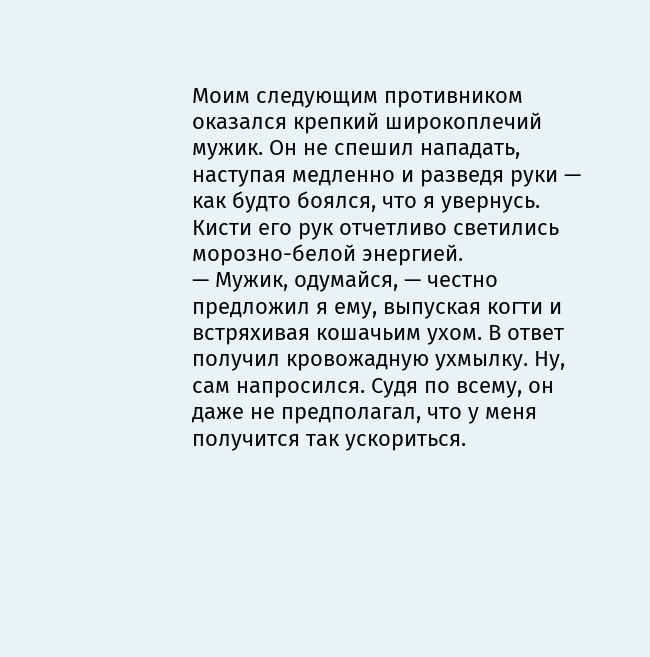Моим следующим противником оказался крепкий широкоплечий мужик. Он не спешил нападать, наступая медленно и разведя руки — как будто боялся, что я увернусь. Кисти его рук отчетливо светились морозно-белой энергией.
— Мужик, одумайся, — честно предложил я ему, выпуская когти и встряхивая кошачьим ухом. В ответ получил кровожадную ухмылку. Ну, сам напросился. Судя по всему, он даже не предполагал, что у меня получится так ускориться.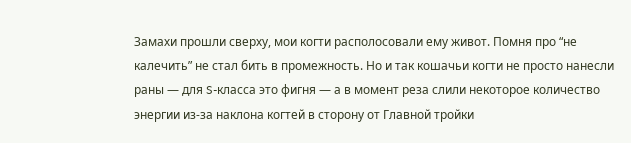Замахи прошли сверху, мои когти располосовали ему живот. Помня про “не калечить” не стал бить в промежность. Но и так кошачьи когти не просто нанесли раны — для S-класса это фигня — а в момент реза слили некоторое количество энергии из-за наклона когтей в сторону от Главной тройки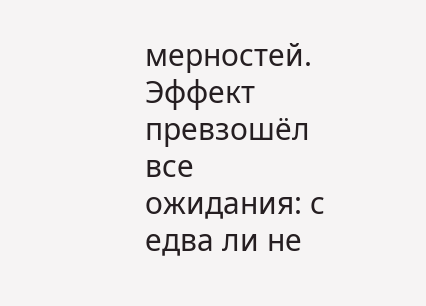мерностей.
Эффект превзошёл все ожидания: с едва ли не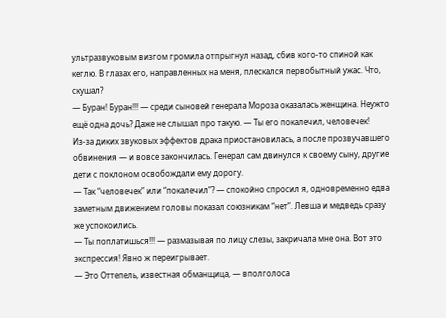ультразвуковым визгом громила отпрыгнул назад, сбив кого-то спиной как кеглю. В глазах его, направленных на меня, плескался первобытный ужас. Что, скушал?
— Буран! Буран!!! — среди сыновей генерала Мороза оказалась женщина. Неужто ещё одна дочь? Даже не слышал про такую. — Ты его покалечил, человечек!
Из-за диких звуковых эффектов драка приостановилась, а после прозвучавшего обвинения — и вовсе закончилась. Генерал сам двинулся к своему сыну, другие дети с поклоном освобождали ему дорогу.
— Так “человечек” или “покалечил”? — спокойно спросил я, одновременно едва заметным движением головы показал союзникам “нет”. Левша и медведь сразу же успокоились.
— Ты поплатишься!!! — размазывая по лицу слезы, закричала мне она. Вот это экспрессия! Явно ж переигрывает.
— Это Оттепель, известная обманщица, — вполголоса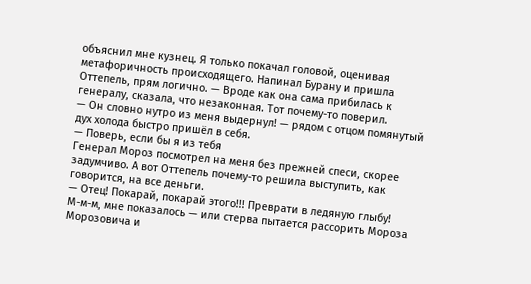объяснил мне кузнец. Я только покачал головой, оценивая метафоричность происходящего. Напинал Бурану и пришла Оттепель, прям логично. — Вроде как она сама прибилась к генералу, сказала, что незаконная. Тот почему-то поверил.
— Он словно нутро из меня выдернул! — рядом с отцом помянутый дух холода быстро пришёл в себя.
— Поверь, если бы я из тебя
Генерал Мороз посмотрел на меня без прежней спеси, скорее задумчиво. А вот Оттепель почему-то решила выступить, как говорится, на все деньги.
— Отец! Покарай, покарай этого!!! Преврати в ледяную глыбу!
М-м-м, мне показалось — или стерва пытается рассорить Мороза Морозовича и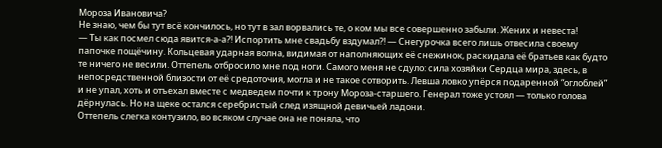Мороза Ивановича?
Не знаю, чем бы тут всё кончилось, но тут в зал ворвались те, о ком мы все совершенно забыли. Жених и невеста!
— Ты как посмел сюда явится-а-а?! Испортить мне свадьбу вздумал?! — Снегурочка всего лишь отвесила своему папочке пощёчину. Кольцевая ударная волна, видимая от наполняющих её снежинок, раскидала её братьев как будто те ничего не весили. Оттепель отбросило мне под ноги. Самого меня не сдуло: сила хозяйки Сердца мира, здесь, в непосредственной близости от её средоточия, могла и не такое сотворить. Левша ловко упёрся подаренной “оглоблей” и не упал, хоть и отъехал вместе с медведем почти к трону Мороза-старшего. Генерал тоже устоял — только голова дёрнулась. Но на щеке остался серебристый след изящной девичьей ладони.
Оттепель слегка контузило, во всяком случае она не поняла, что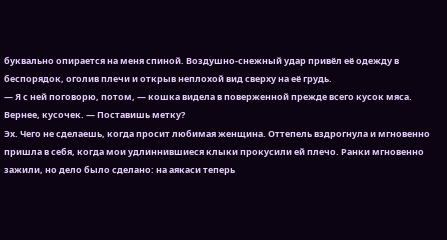буквально опирается на меня спиной. Воздушно-снежный удар привёл её одежду в беспорядок, оголив плечи и открыв неплохой вид сверху на её грудь.
— Я с ней поговорю, потом, — кошка видела в поверженной прежде всего кусок мяса. Вернее, кусочек. — Поставишь метку?
Эх. Чего не сделаешь, когда просит любимая женщина. Оттепель вздрогнула и мгновенно пришла в себя, когда мои удлиннившиеся клыки прокусили ей плечо. Ранки мгновенно зажили, но дело было сделано: на аякаси теперь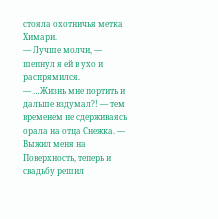стояла охотничья метка Химари.
— Лучше молчи, — шепнул я ей в ухо и распрямился.
— …Жизнь мне портить и дальше вздумал?! — тем временем не сдерживаясь орала на отца Снежка. — Выжил меня на Поверхность, теперь и свадьбу решил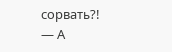сорвать?!
— А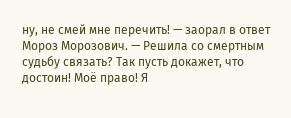ну, не смей мне перечить! — заорал в ответ Мороз Морозович. — Решила со смертным судьбу связать? Так пусть докажет, что достоин! Моё право! Я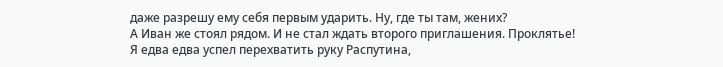даже разрешу ему себя первым ударить. Ну, где ты там, жених?
А Иван же стоял рядом. И не стал ждать второго приглашения. Проклятье!
Я едва едва успел перехватить руку Распутина,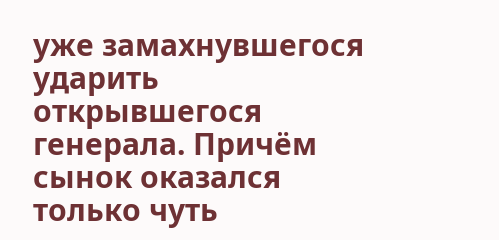уже замахнувшегося ударить открывшегося генерала. Причём сынок оказался только чуть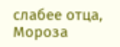слабее отца, Мороза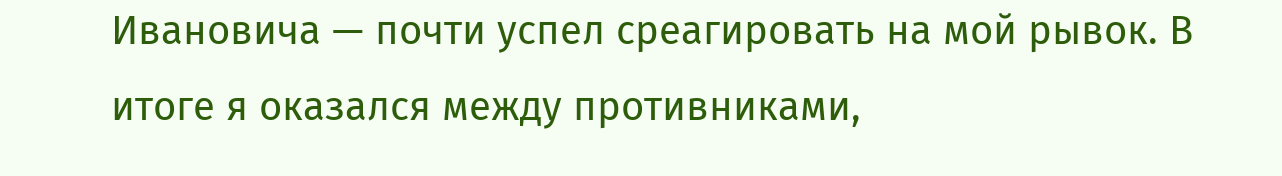Ивановича — почти успел среагировать на мой рывок. В итоге я оказался между противниками,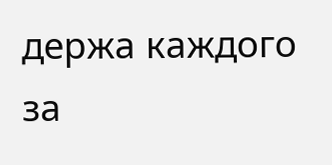держа каждого за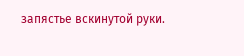запястье вскинутой руки.